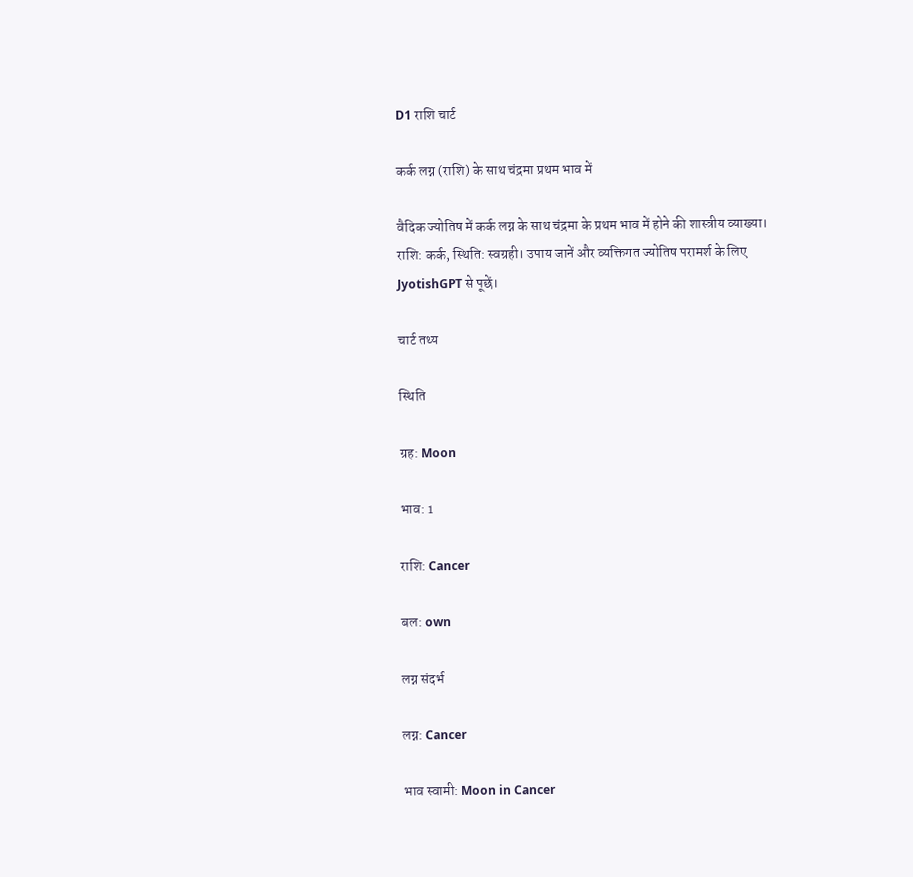D1 राशि चार्ट

कर्क लग्न (राशि) के साथ चंद्रमा प्रथम भाव में

वैदिक ज्योतिष में कर्क लग्न के साथ चंद्रमा के प्रथम भाव में होने की शास्त्रीय व्याख्या। राशि: कर्क, स्थिति: स्वग्रही। उपाय जानें और व्यक्तिगत ज्योतिष परामर्श के लिए JyotishGPT से पूछें।

चार्ट तथ्य

स्थिति

ग्रह: Moon

भाव: 1

राशि: Cancer

बल: own

लग्न संदर्भ

लग्न: Cancer

भाव स्वामी: Moon in Cancer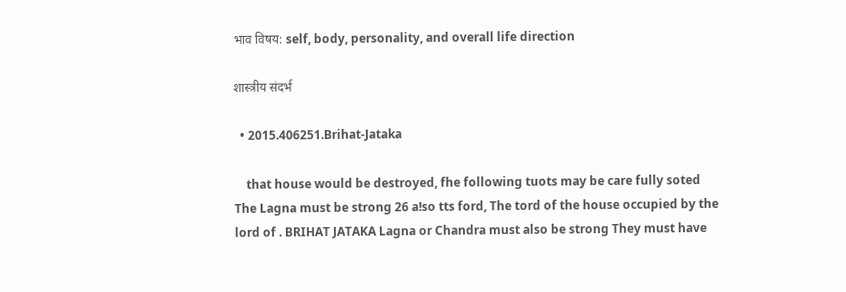भाव विषय: self, body, personality, and overall life direction

शास्त्रीय संदर्भ

  • 2015.406251.Brihat-Jataka

    that house would be destroyed, fhe following tuots may be care fully soted The Lagna must be strong 26 a!so tts ford, The tord of the house occupied by the lord of . BRIHAT JATAKA Lagna or Chandra must also be strong They must have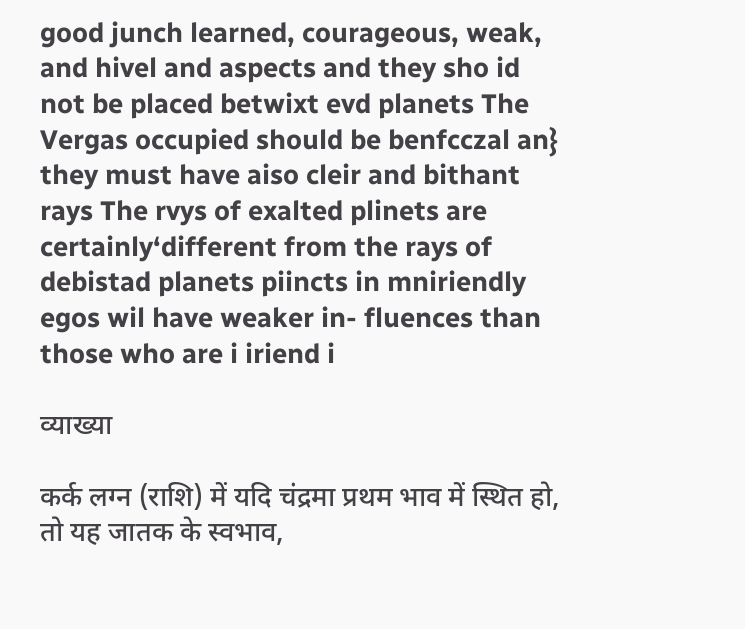good junch learned, courageous, weak, and hivel and aspects and they sho id not be placed betwixt evd planets The Vergas occupied should be benfcczal an} they must have aiso cleir and bithant rays The rvys of exalted plinets are certainly‘different from the rays of debistad planets piincts in mniriendly egos wil have weaker in- fluences than those who are i iriend i

व्याख्या

कर्क लग्न (राशि) में यदि चंद्रमा प्रथम भाव में स्थित हो, तो यह जातक के स्वभाव,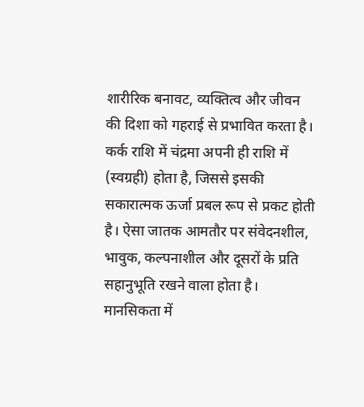शारीरिक बनावट, व्यक्तित्व और जीवन की दिशा को गहराई से प्रभावित करता है। कर्क राशि में चंद्रमा अपनी ही राशि में (स्वग्रही) होता है, जिससे इसकी सकारात्मक ऊर्जा प्रबल रूप से प्रकट होती है। ऐसा जातक आमतौर पर संवेदनशील, भावुक, कल्पनाशील और दूसरों के प्रति सहानुभूति रखने वाला होता है। मानसिकता में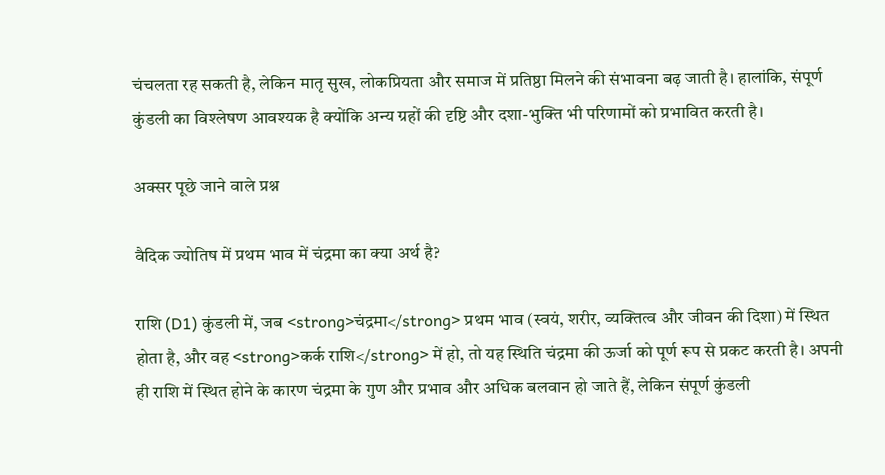चंचलता रह सकती है, लेकिन मातृ सुख, लोकप्रियता और समाज में प्रतिष्ठा मिलने की संभावना बढ़ जाती है। हालांकि, संपूर्ण कुंडली का विश्लेषण आवश्यक है क्योंकि अन्य ग्रहों की दृष्टि और दशा-भुक्ति भी परिणामों को प्रभावित करती है।

अक्सर पूछे जाने वाले प्रश्न

वैदिक ज्योतिष में प्रथम भाव में चंद्रमा का क्या अर्थ है?

राशि (D1) कुंडली में, जब <strong>चंद्रमा</strong> प्रथम भाव (स्वयं, शरीर, व्यक्तित्व और जीवन की दिशा) में स्थित होता है, और वह <strong>कर्क राशि</strong> में हो, तो यह स्थिति चंद्रमा की ऊर्जा को पूर्ण रूप से प्रकट करती है। अपनी ही राशि में स्थित होने के कारण चंद्रमा के गुण और प्रभाव और अधिक बलवान हो जाते हैं, लेकिन संपूर्ण कुंडली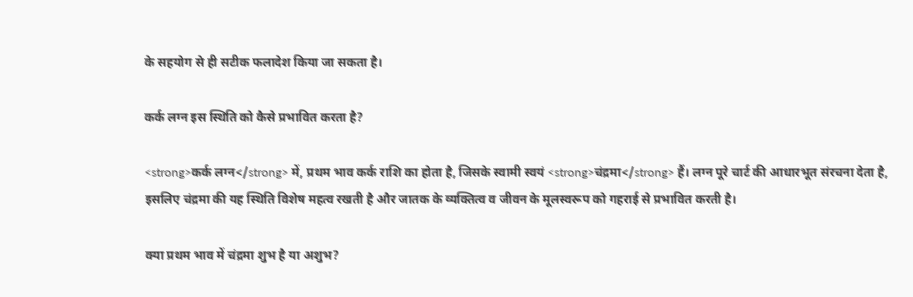के सहयोग से ही सटीक फलादेश किया जा सकता है।

कर्क लग्न इस स्थिति को कैसे प्रभावित करता है?

<strong>कर्क लग्न</strong> में, प्रथम भाव कर्क राशि का होता है, जिसके स्वामी स्वयं <strong>चंद्रमा</strong> हैं। लग्न पूरे चार्ट की आधारभूत संरचना देता है, इसलिए चंद्रमा की यह स्थिति विशेष महत्व रखती है और जातक के व्यक्तित्व व जीवन के मूलस्वरूप को गहराई से प्रभावित करती है।

क्या प्रथम भाव में चंद्रमा शुभ है या अशुभ?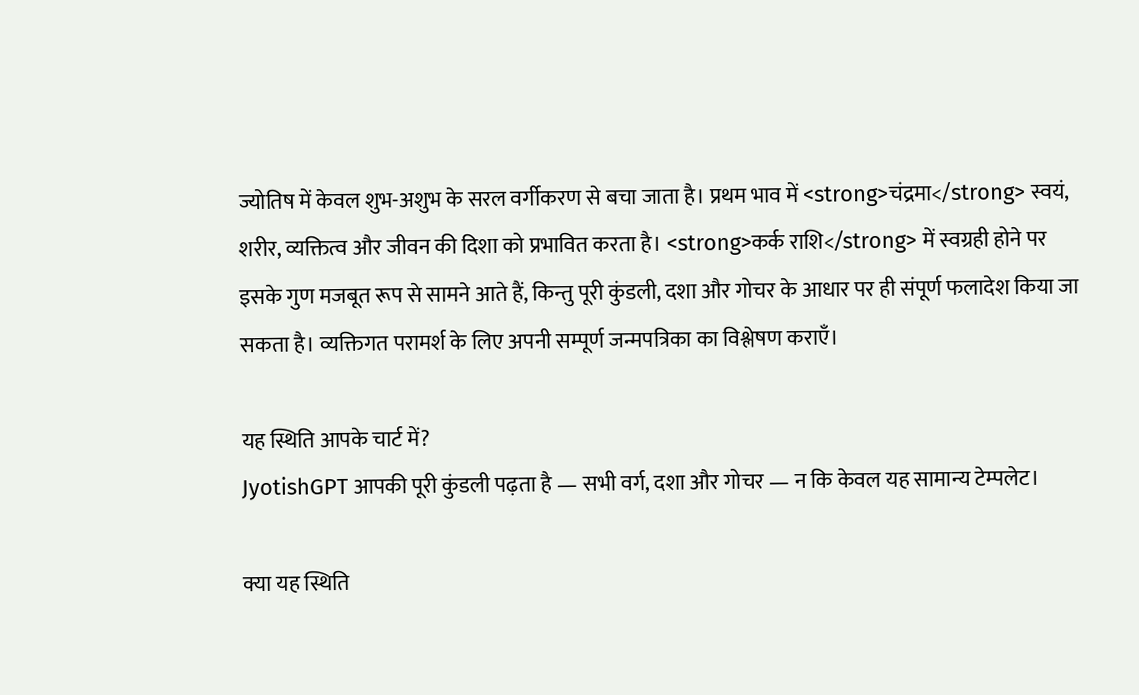ज्योतिष में केवल शुभ-अशुभ के सरल वर्गीकरण से बचा जाता है। प्रथम भाव में <strong>चंद्रमा</strong> स्वयं, शरीर, व्यक्तित्व और जीवन की दिशा को प्रभावित करता है। <strong>कर्क राशि</strong> में स्वग्रही होने पर इसके गुण मजबूत रूप से सामने आते हैं, किन्तु पूरी कुंडली, दशा और गोचर के आधार पर ही संपूर्ण फलादेश किया जा सकता है। व्यक्तिगत परामर्श के लिए अपनी सम्पूर्ण जन्मपत्रिका का विश्लेषण कराएँ।

यह स्थिति आपके चार्ट में?
JyotishGPT आपकी पूरी कुंडली पढ़ता है — सभी वर्ग, दशा और गोचर — न कि केवल यह सामान्य टेम्पलेट।

क्या यह स्थिति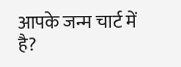आपके जन्म चार्ट में है?